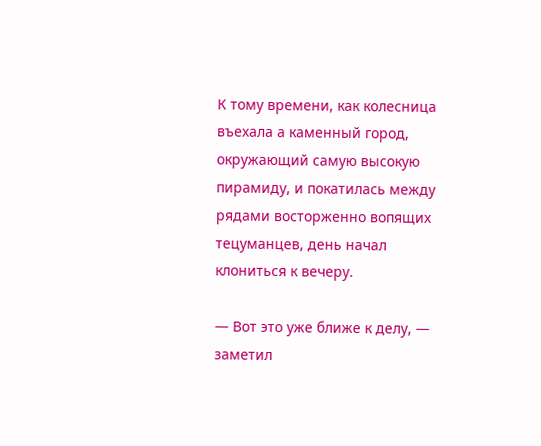К тому времени, как колесница въехала а каменный город, окружающий самую высокую пирамиду, и покатилась между рядами восторженно вопящих тецуманцев, день начал клониться к вечеру.

— Вот это уже ближе к делу, — заметил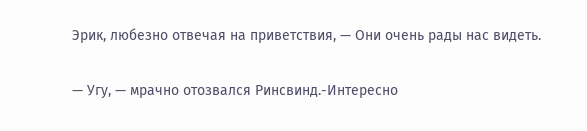Эрик, любезно отвечая на приветствия, — Они очень рады нас видеть.

— Угу, — мрачно отозвался Ринсвинд.-Интересно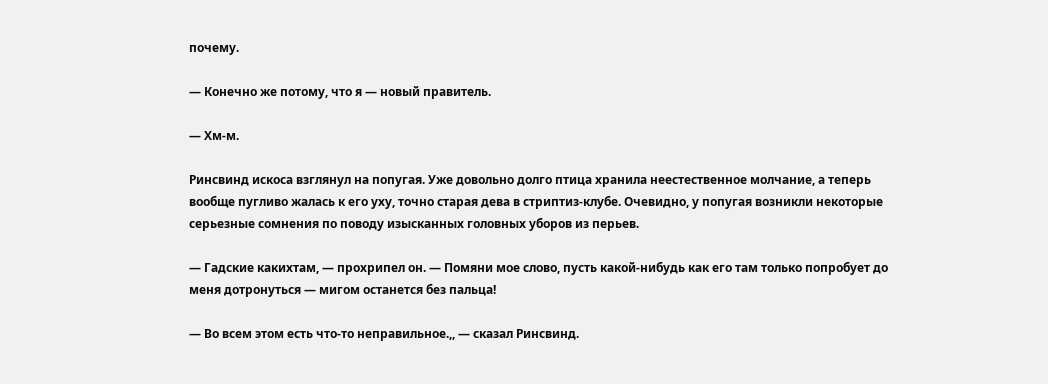почему.

— Конечно же потому, что я — новый правитель.

— Хм-м.

Ринсвинд искоса взглянул на попугая. Уже довольно долго птица хранила неестественное молчание, а теперь вообще пугливо жалась к его уху, точно старая дева в стриптиз-клубе. Очевидно, у попугая возникли некоторые серьезные сомнения по поводу изысканных головных уборов из перьев.

— Гадские какихтам, — прохрипел он. — Помяни мое слово, пусть какой-нибудь как его там только попробует до меня дотронуться — мигом останется без пальца!

— Во всем этом есть что-то неправильное.,, — сказал Ринсвинд.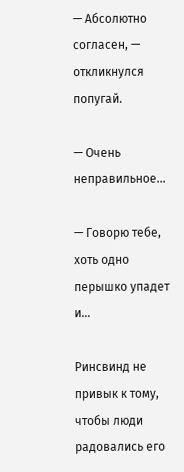— Абсолютно согласен, — откликнулся попугай.

— Очень неправильное…

— Говорю тебе, хоть одно перышко упадет и…

Ринсвинд не привык к тому, чтобы люди радовались его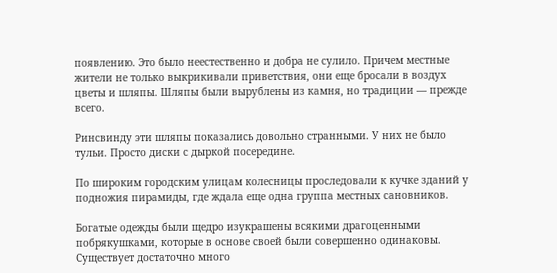появлению. Это было неестественно и добра не сулило. Причем местные жители не только выкрикивали приветствия, они еще бросали в воздух цветы и шляпы. Шляпы были вырублены из камня, но традиции — прежде всего.

Ринсвинду эти шляпы показались довольно странными. У них не было тульи. Просто диски с дыркой посередине.

По широким городским улицам колесницы проследовали к кучке зданий у подножия пирамиды, где ждала еще одна группа местных сановников.

Богатые одежды были щедро изукрашены всякими драгоценными побрякушками, которые в основе своей были совершенно одинаковы. Существует достаточно много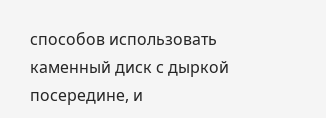способов использовать каменный диск с дыркой посередине, и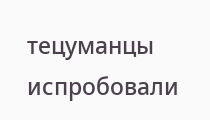тецуманцы испробовали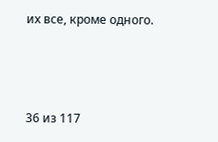их все, кроме одного.



36 из 117